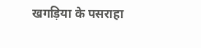खगड़िया के पसराहा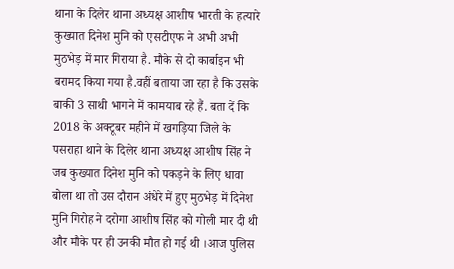थाना के दिलेर थाना अध्यक्ष आशीष भारती के हत्यारे कुख्यात दिनेश मुनि को एसटीएफ ने अभी अभी मुठभेड़ में मार गिराया है. मौके से दो कार्बाइन भी बरामद किया गया है.वहीं बताया जा रहा है कि उसके बाकी 3 साथी भागने में कामयाब रहे हैं. बता दें कि 2018 के अक्टूबर महीने में खगड़िया जिले के पसराहा थाने के दिलेर थाना अध्यक्ष आशीष सिंह ने जब कुख्यात दिनेश मुनि को पकड़ने के लिए धावा बोला था तो उस दौरान अंधेरे में हुए मुठभेड़ में दिनेश मुनि गिरोह ने दरोगा आशीष सिंह को गोली मार दी थी और मौके पर ही उनकी मौत हो गई थी ।आज पुलिस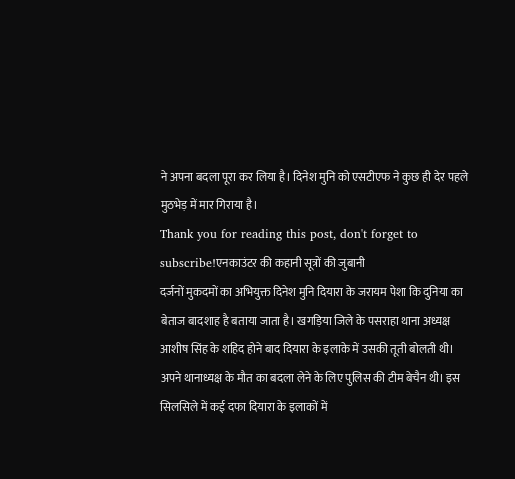ने अपना बदला पूरा कर लिया है। दिनेश मुनि को एसटीएफ ने कुछ ही देर पहले मुठभेड़ में मार गिराया है।
Thank you for reading this post, don't forget to subscribe!एनकाउंटर की कहानी सूत्रों की जुबानी
दर्जनों मुकदमों का अभियुक्त दिनेश मुनि दियारा के जरायम पेशा कि दुनिया का बेताज बादशाह है बताया जाता है। खगड़िया जिले के पसराहा थाना अध्यक्ष आशीष सिंह के शहिद होने बाद दियारा के इलाके में उसकी तूती बोलती थी। अपने थानाध्यक्ष के मौत का बदला लेने के लिए पुलिस की टीम बेचैन थी। इस सिलसिले में कई दफा दियारा के इलाकों में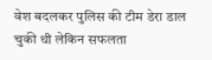वेश बदलकर पुलिस की टीम डेरा डाल चुकी थी लेकिन सफलता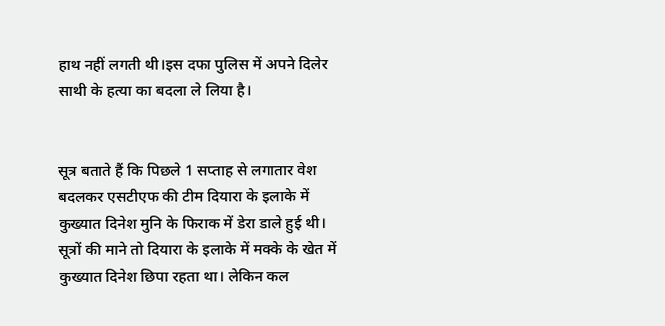हाथ नहीं लगती थी।इस दफा पुलिस में अपने दिलेर साथी के हत्या का बदला ले लिया है।


सूत्र बताते हैं कि पिछले 1 सप्ताह से लगातार वेश बदलकर एसटीएफ की टीम दियारा के इलाके में कुख्यात दिनेश मुनि के फिराक में डेरा डाले हुई थी। सूत्रों की माने तो दियारा के इलाके में मक्के के खेत में कुख्यात दिनेश छिपा रहता था। लेकिन कल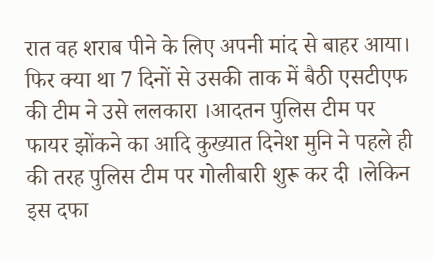रात वह शराब पीने के लिए अपनी मांद से बाहर आया। फिर क्या था 7 दिनों से उसकी ताक में बैठी एसटीएफ की टीम ने उसे ललकारा ।आदतन पुलिस टीम पर फायर झोंकने का आदि कुख्यात दिनेश मुनि ने पहले ही की तरह पुलिस टीम पर गोलीबारी शुरू कर दी ।लेकिन इस दफा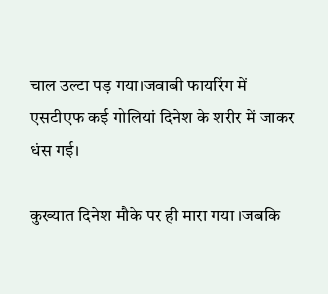चाल उल्टा पड़ गया।जवाबी फायरिंग में एसटीएफ कई गोलियां दिनेश के शरीर में जाकर धंस गई।

कुख्यात दिनेश मौके पर ही मारा गया ।जबकि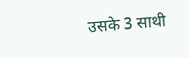उसके 3 साथी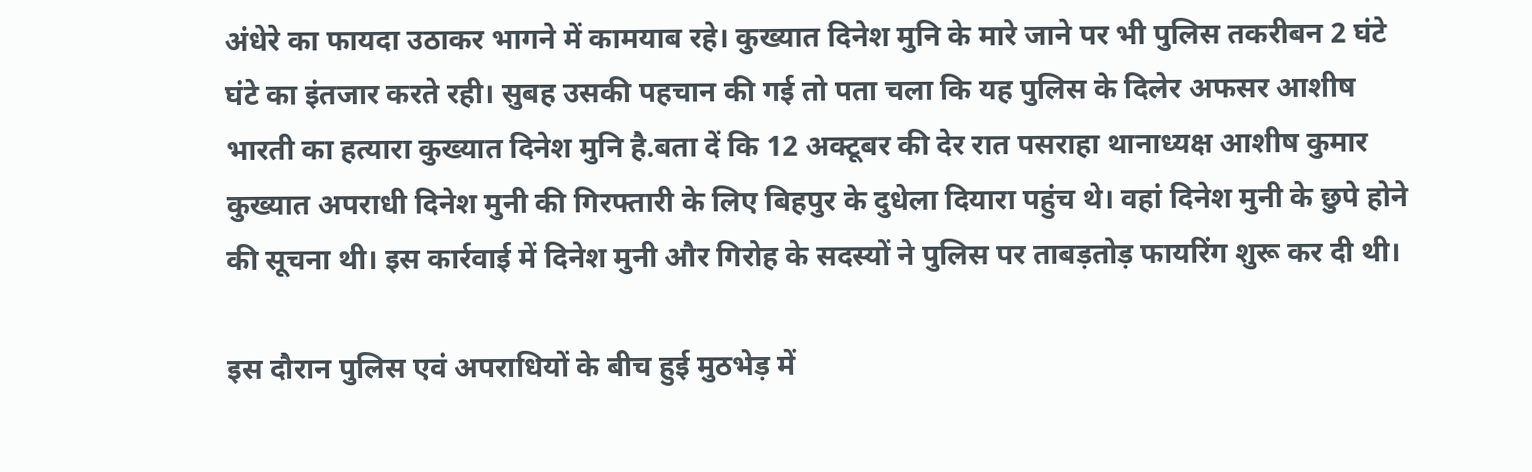अंधेरे का फायदा उठाकर भागने में कामयाब रहे। कुख्यात दिनेश मुनि के मारे जाने पर भी पुलिस तकरीबन 2 घंटे घंटे का इंतजार करते रही। सुबह उसकी पहचान की गई तो पता चला कि यह पुलिस के दिलेर अफसर आशीष भारती का हत्यारा कुख्यात दिनेश मुनि है.बता दें कि 12 अक्टूबर की देर रात पसराहा थानाध्यक्ष आशीष कुमार कुख्यात अपराधी दिनेश मुनी की गिरफ्तारी के लिए बिहपुर के दुधेला दियारा पहुंच थे। वहां दिनेश मुनी के छुपे होने की सूचना थी। इस कार्रवाई में दिनेश मुनी और गिरोह के सदस्यों ने पुलिस पर ताबड़तोड़ फायरिंग शुरू कर दी थी।

इस दौरान पुलिस एवं अपराधियों के बीच हुई मुठभेड़ में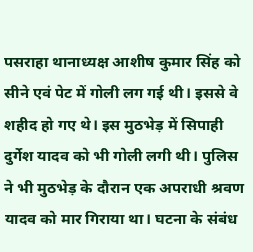पसराहा थानाध्यक्ष आशीष कुमार सिंह को सीने एवं पेट में गोली लग गई थी। इससे वे शहीद हो गए थे। इस मुठभेड़ में सिपाही दुर्गेश यादव को भी गोली लगी थी। पुलिस ने भी मुठभेड़ के दौरान एक अपराधी श्रवण यादव को मार गिराया था। घटना के संबंध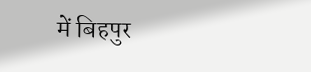में बिहपुर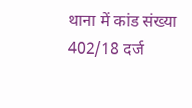थाना में कांड संख्या 402/18 दर्ज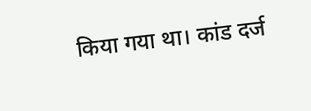किया गया था। कांड दर्ज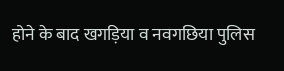होने के बाद खगड़िया व नवगछिया पुलिस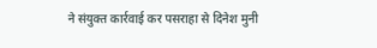ने संयुक्त कार्रवाई कर पसराहा से दिनेश मुनी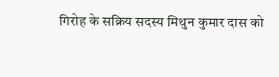गिरोह के सक्रिय सदस्य मिथुन कुमार दास को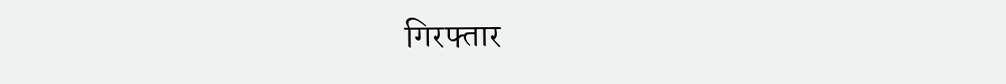गिरफ्तार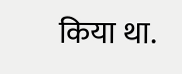किया था.